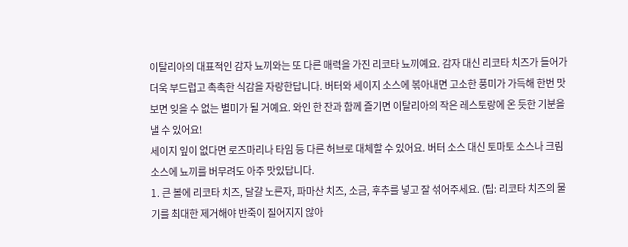이탈리아의 대표적인 감자 뇨끼와는 또 다른 매력을 가진 리코타 뇨끼예요. 감자 대신 리코타 치즈가 들어가 더욱 부드럽고 촉촉한 식감을 자랑한답니다. 버터와 세이지 소스에 볶아내면 고소한 풍미가 가득해 한번 맛보면 잊을 수 없는 별미가 될 거예요. 와인 한 잔과 함께 즐기면 이탈리아의 작은 레스토랑에 온 듯한 기분을 낼 수 있어요!
세이지 잎이 없다면 로즈마리나 타임 등 다른 허브로 대체할 수 있어요. 버터 소스 대신 토마토 소스나 크림 소스에 뇨끼를 버무려도 아주 맛있답니다.
1. 큰 볼에 리코타 치즈, 달걀 노른자, 파마산 치즈, 소금, 후추를 넣고 잘 섞어주세요. (팁: 리코타 치즈의 물기를 최대한 제거해야 반죽이 질어지지 않아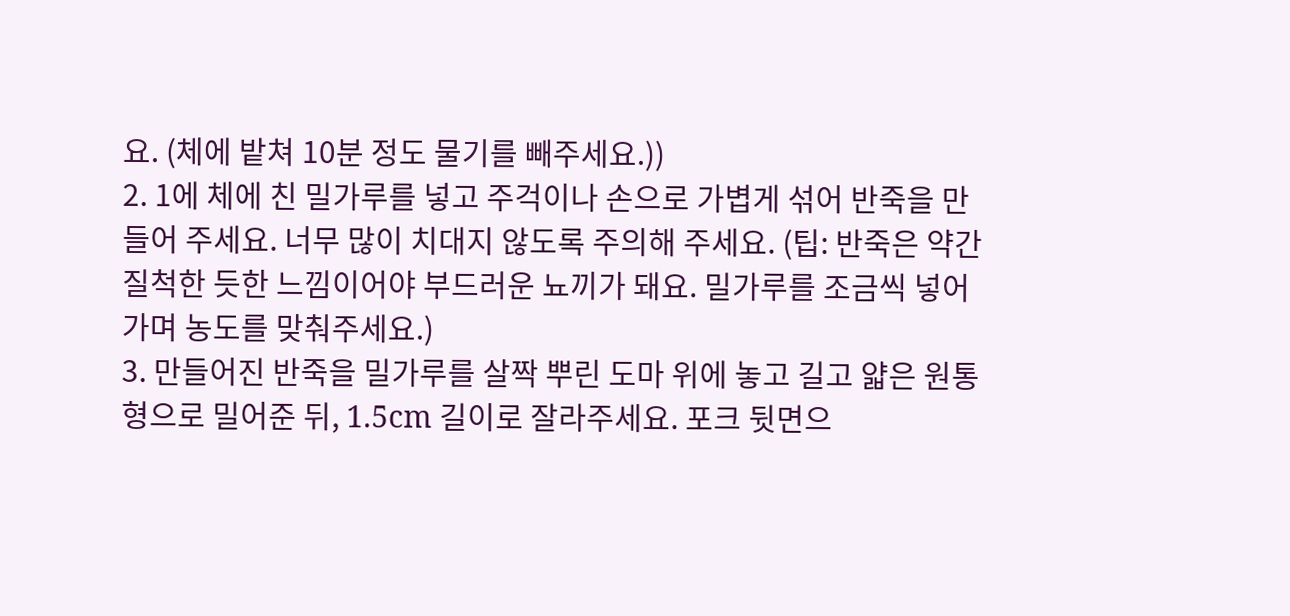요. (체에 밭쳐 10분 정도 물기를 빼주세요.))
2. 1에 체에 친 밀가루를 넣고 주걱이나 손으로 가볍게 섞어 반죽을 만들어 주세요. 너무 많이 치대지 않도록 주의해 주세요. (팁: 반죽은 약간 질척한 듯한 느낌이어야 부드러운 뇨끼가 돼요. 밀가루를 조금씩 넣어가며 농도를 맞춰주세요.)
3. 만들어진 반죽을 밀가루를 살짝 뿌린 도마 위에 놓고 길고 얇은 원통형으로 밀어준 뒤, 1.5cm 길이로 잘라주세요. 포크 뒷면으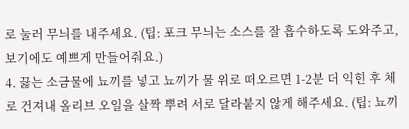로 눌러 무늬를 내주세요. (팁: 포크 무늬는 소스를 잘 흡수하도록 도와주고, 보기에도 예쁘게 만들어줘요.)
4. 끓는 소금물에 뇨끼를 넣고 뇨끼가 물 위로 떠오르면 1-2분 더 익힌 후 체로 건져내 올리브 오일을 살짝 뿌려 서로 달라붙지 않게 해주세요. (팁: 뇨끼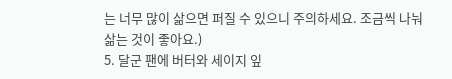는 너무 많이 삶으면 퍼질 수 있으니 주의하세요. 조금씩 나눠 삶는 것이 좋아요.)
5. 달군 팬에 버터와 세이지 잎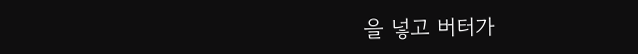을 넣고 버터가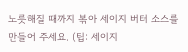노릇해질 때까지 볶아 세이지 버터 소스를 만들어 주세요. (팁: 세이지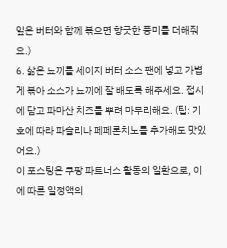잎은 버터와 함께 볶으면 향긋한 풍미를 더해줘요.)
6. 삶은 뇨끼를 세이지 버터 소스 팬에 넣고 가볍게 볶아 소스가 뇨끼에 잘 배도록 해주세요. 접시에 담고 파마산 치즈를 뿌려 마무리해요. (팁: 기호에 따라 파슬리나 페페론치노를 추가해도 맛있어요.)
이 포스팅은 쿠팡 파트너스 활동의 일환으로, 이에 따른 일정액의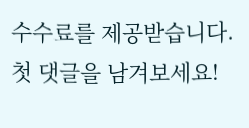수수료를 제공받습니다.
첫 댓글을 남겨보세요!